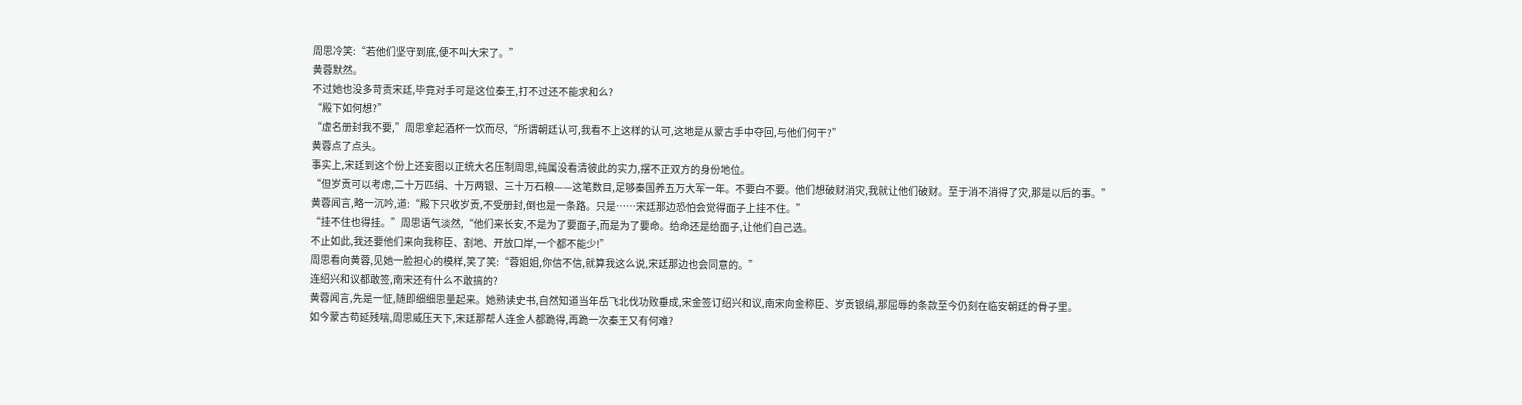周思冷笑:“若他们坚守到底,便不叫大宋了。”
黄蓉默然。
不过她也没多苛责宋廷,毕竟对手可是这位秦王,打不过还不能求和么?
“殿下如何想?”
“虚名册封我不要,”周思拿起酒杯一饮而尽,“所谓朝廷认可,我看不上这样的认可,这地是从蒙古手中夺回,与他们何干?”
黄蓉点了点头。
事实上,宋廷到这个份上还妄图以正统大名压制周思,纯属没看清彼此的实力,摆不正双方的身份地位。
“但岁贡可以考虑,二十万匹绢、十万两银、三十万石粮——这笔数目,足够秦国养五万大军一年。不要白不要。他们想破财消灾,我就让他们破财。至于消不消得了灾,那是以后的事。”
黄蓉闻言,略一沉吟,道:“殿下只收岁贡,不受册封,倒也是一条路。只是……宋廷那边恐怕会觉得面子上挂不住。”
“挂不住也得挂。”周思语气淡然,“他们来长安,不是为了要面子,而是为了要命。给命还是给面子,让他们自己选。
不止如此,我还要他们来向我称臣、割地、开放口岸,一个都不能少!”
周思看向黄蓉,见她一脸担心的模样,笑了笑:“蓉姐姐,你信不信,就算我这么说,宋廷那边也会同意的。”
连绍兴和议都敢签,南宋还有什么不敢搞的?
黄蓉闻言,先是一怔,随即细细思量起来。她熟读史书,自然知道当年岳飞北伐功败垂成,宋金签订绍兴和议,南宋向金称臣、岁贡银绢,那屈辱的条款至今仍刻在临安朝廷的骨子里。
如今蒙古苟延残喘,周思威压天下,宋廷那帮人连金人都跪得,再跪一次秦王又有何难?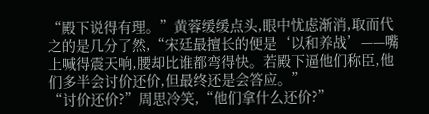“殿下说得有理。”黄蓉缓缓点头,眼中忧虑渐消,取而代之的是几分了然,“宋廷最擅长的便是‘以和养战’——嘴上喊得震天响,腰却比谁都弯得快。若殿下逼他们称臣,他们多半会讨价还价,但最终还是会答应。”
“讨价还价?”周思冷笑,“他们拿什么还价?”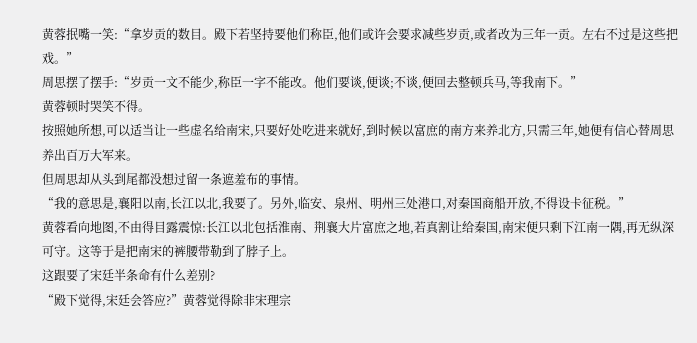黄蓉抿嘴一笑:“拿岁贡的数目。殿下若坚持要他们称臣,他们或许会要求减些岁贡,或者改为三年一贡。左右不过是这些把戏。”
周思摆了摆手:“岁贡一文不能少,称臣一字不能改。他们要谈,便谈;不谈,便回去整顿兵马,等我南下。”
黄蓉顿时哭笑不得。
按照她所想,可以适当让一些虚名给南宋,只要好处吃进来就好,到时候以富庶的南方来养北方,只需三年,她便有信心替周思养出百万大军来。
但周思却从头到尾都没想过留一条遮羞布的事情。
“我的意思是,襄阳以南,长江以北,我要了。另外,临安、泉州、明州三处港口,对秦国商船开放,不得设卡征税。”
黄蓉看向地图,不由得目露震惊:长江以北包括淮南、荆襄大片富庶之地,若真割让给秦国,南宋便只剩下江南一隅,再无纵深可守。这等于是把南宋的裤腰带勒到了脖子上。
这跟要了宋廷半条命有什么差别?
“殿下觉得,宋廷会答应?”黄蓉觉得除非宋理宗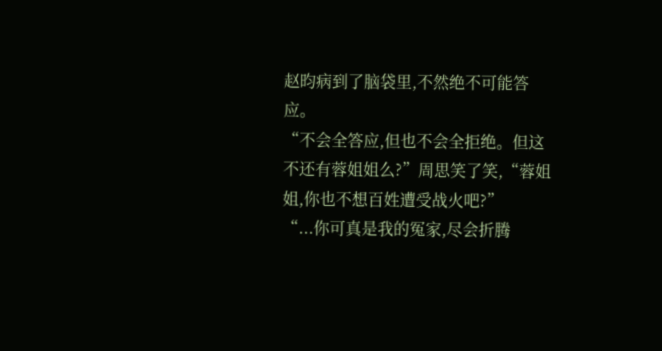赵昀病到了脑袋里,不然绝不可能答应。
“不会全答应,但也不会全拒绝。但这不还有蓉姐姐么?”周思笑了笑,“蓉姐姐,你也不想百姓遭受战火吧?”
“...你可真是我的冤家,尽会折腾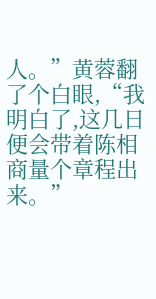人。”黄蓉翻了个白眼,“我明白了,这几日便会带着陈相商量个章程出来。”